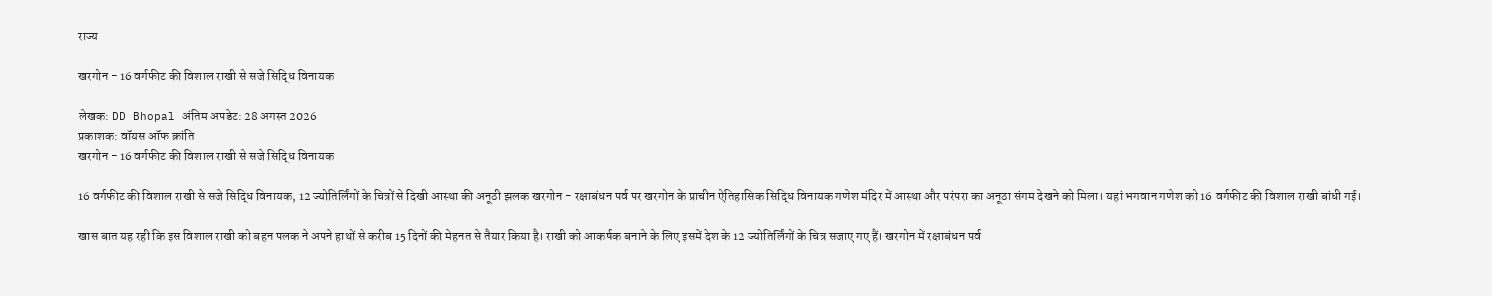राज्य

खरगोन - 16 वर्गफीट की विशाल राखी से सजे सिद्धि विनायक

लेखक: DD Bhopal अंतिम अपडेट: 28 अगस्त 2026
प्रकाशक: वॉयस ऑफ क्रांति
खरगोन - 16 वर्गफीट की विशाल राखी से सजे सिद्धि विनायक

16 वर्गफीट की विशाल राखी से सजे सिद्धि विनायक, 12 ज्योतिर्लिंगों के चित्रों से दिखी आस्था की अनूठी झलक खरगोन - रक्षाबंधन पर्व पर खरगोन के प्राचीन ऐतिहासिक सिद्धि विनायक गणेश मंदिर में आस्था और परंपरा का अनूठा संगम देखने को मिला। यहां भगवान गणेश को 16 वर्गफीट की विशाल राखी बांधी गई।

खास बात यह रही कि इस विशाल राखी को बहन पलक ने अपने हाथों से करीब 15 दिनों की मेहनत से तैयार किया है। राखी को आकर्षक बनाने के लिए इसमें देश के 12 ज्योतिर्लिंगों के चित्र सजाए गए हैं। खरगोन में रक्षाबंधन पर्व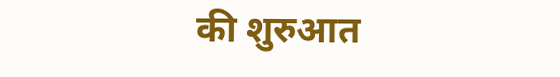की शुरुआत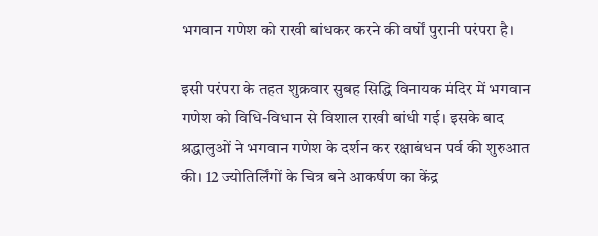भगवान गणेश को राखी बांधकर करने की वर्षों पुरानी परंपरा है।

इसी परंपरा के तहत शुक्रवार सुबह सिद्धि विनायक मंदिर में भगवान गणेश को विधि-विधान से विशाल राखी बांधी गई। इसके बाद श्रद्धालुओं ने भगवान गणेश के दर्शन कर रक्षाबंधन पर्व की शुरुआत की। 12 ज्योतिर्लिंगों के चित्र बने आकर्षण का केंद्र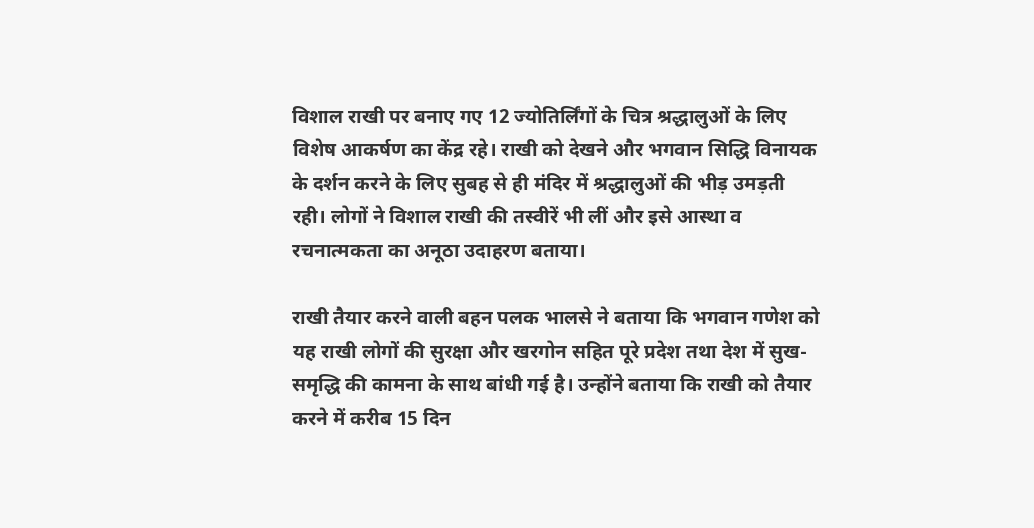विशाल राखी पर बनाए गए 12 ज्योतिर्लिंगों के चित्र श्रद्धालुओं के लिए विशेष आकर्षण का केंद्र रहे। राखी को देखने और भगवान सिद्धि विनायक के दर्शन करने के लिए सुबह से ही मंदिर में श्रद्धालुओं की भीड़ उमड़ती रही। लोगों ने विशाल राखी की तस्वीरें भी लीं और इसे आस्था व रचनात्मकता का अनूठा उदाहरण बताया।

राखी तैयार करने वाली बहन पलक भालसे ने बताया कि भगवान गणेश को यह राखी लोगों की सुरक्षा और खरगोन सहित पूरे प्रदेश तथा देश में सुख-समृद्धि की कामना के साथ बांधी गई है। उन्होंने बताया कि राखी को तैयार करने में करीब 15 दिन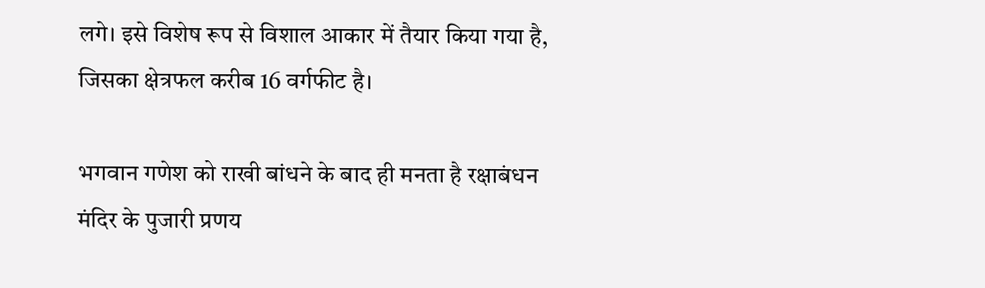लगे। इसे विशेष रूप से विशाल आकार में तैयार किया गया है, जिसका क्षेत्रफल करीब 16 वर्गफीट है।

भगवान गणेश को राखी बांधने के बाद ही मनता है रक्षाबंधन मंदिर के पुजारी प्रणय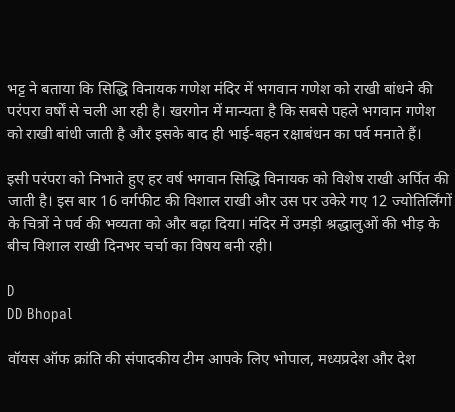भट्ट ने बताया कि सिद्धि विनायक गणेश मंदिर में भगवान गणेश को राखी बांधने की परंपरा वर्षों से चली आ रही है। खरगोन में मान्यता है कि सबसे पहले भगवान गणेश को राखी बांधी जाती है और इसके बाद ही भाई-बहन रक्षाबंधन का पर्व मनाते हैं।

इसी परंपरा को निभाते हुए हर वर्ष भगवान सिद्धि विनायक को विशेष राखी अर्पित की जाती है। इस बार 16 वर्गफीट की विशाल राखी और उस पर उकेरे गए 12 ज्योतिर्लिंगों के चित्रों ने पर्व की भव्यता को और बढ़ा दिया। मंदिर में उमड़ी श्रद्धालुओं की भीड़ के बीच विशाल राखी दिनभर चर्चा का विषय बनी रही।

D
DD Bhopal

वॉयस ऑफ क्रांति की संपादकीय टीम आपके लिए भोपाल, मध्यप्रदेश और देश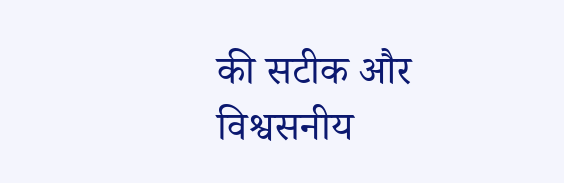की सटीक और विश्वसनीय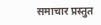समाचार प्रस्तुत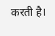करती है।